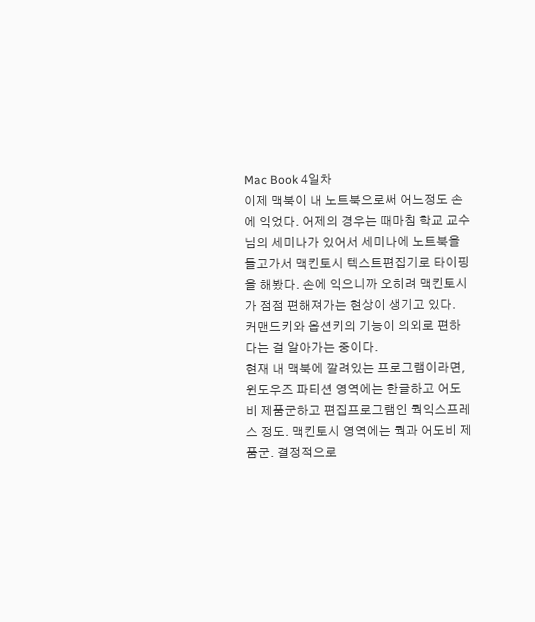Mac Book 4일차
이제 맥북이 내 노트북으로써 어느정도 손에 익었다. 어제의 경우는 때마침 학교 교수님의 세미나가 있어서 세미나에 노트북을 들고가서 맥킨토시 텍스트편집기로 타이핑을 해봤다. 손에 익으니까 오히려 맥킨토시가 점점 편해져가는 현상이 생기고 있다.
커맨드키와 옵션키의 기능이 의외로 편하다는 걸 알아가는 중이다.
현재 내 맥북에 깔려있는 프로그램이라면, 윈도우즈 파티션 영역에는 한글하고 어도비 제품군하고 편집프로그램인 쿽익스프레스 정도. 맥킨토시 영역에는 쿽과 어도비 제품군. 결정적으로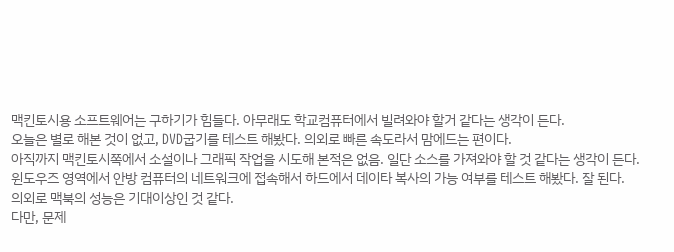맥킨토시용 소프트웨어는 구하기가 힘들다. 아무래도 학교컴퓨터에서 빌려와야 할거 같다는 생각이 든다.
오늘은 별로 해본 것이 없고, DVD굽기를 테스트 해봤다. 의외로 빠른 속도라서 맘에드는 편이다.
아직까지 맥킨토시쪽에서 소설이나 그래픽 작업을 시도해 본적은 없음. 일단 소스를 가져와야 할 것 같다는 생각이 든다.
윈도우즈 영역에서 안방 컴퓨터의 네트워크에 접속해서 하드에서 데이타 복사의 가능 여부를 테스트 해봤다. 잘 된다.
의외로 맥북의 성능은 기대이상인 것 같다.
다만, 문제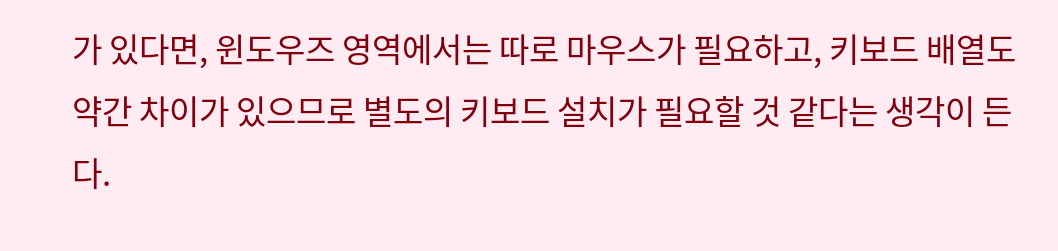가 있다면, 윈도우즈 영역에서는 따로 마우스가 필요하고, 키보드 배열도 약간 차이가 있으므로 별도의 키보드 설치가 필요할 것 같다는 생각이 든다.